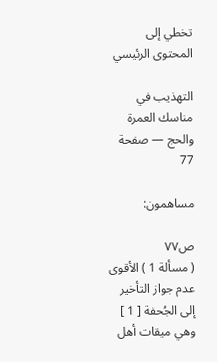تخطي إلى المحتوى الرئيسي

التهذيب في مناسك العمرة والحج — صفحة 77

مساهمون:

ص٧٧
( مسألة 1 ) الأقوى عدم جواز التأخير إلى الجُحفة [ 1 ] وهي ميقات أهل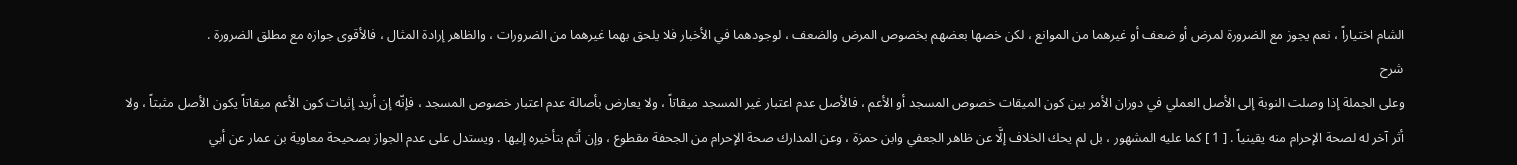الشام اختياراً ، نعم يجوز مع الضرورة لمرض أو ضعف أو غيرهما من الموانع ، لكن خصها بعضهم بخصوص المرض والضعف ، لوجودهما في الأخبار فلا يلحق بهما غيرهما من الضرورات ، والظاهر إرادة المثال ، فالأقوى جوازه مع مطلق الضرورة .
شرح
وعلى الجملة إذا وصلت النوبة إلى الأصل العملي في دوران الأمر بين كون الميقات خصوص المسجد أو الأعم ، فالأصل عدم اعتبار غير المسجد ميقاتاً ، ولا يعارض بأصالة عدم اعتبار خصوص المسجد ، فإنّه إن أريد إثبات كون الأعم ميقاتاً يكون الأصل مثبتاً ، ولا أثر آخر له لصحة الإحرام منه يقينياً . [ 1 ] كما عليه المشهور ، بل لم يحك الخلاف إلَّا عن ظاهر الجعفي وابن حمزة ، وعن المدارك صحة الإحرام من الجحفة مقطوع ، وإن أثم بتأخيره إليها . ويستدل على عدم الجواز بصحيحة معاوية بن عمار عن أبي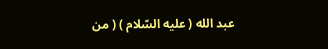عبد الله ( عليه السّلام ) ( من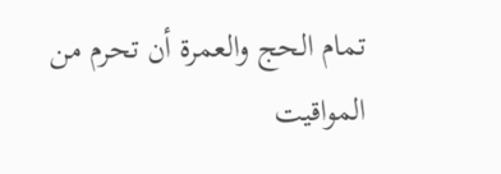تمام الحج والعمرة أن تحرم من المواقيت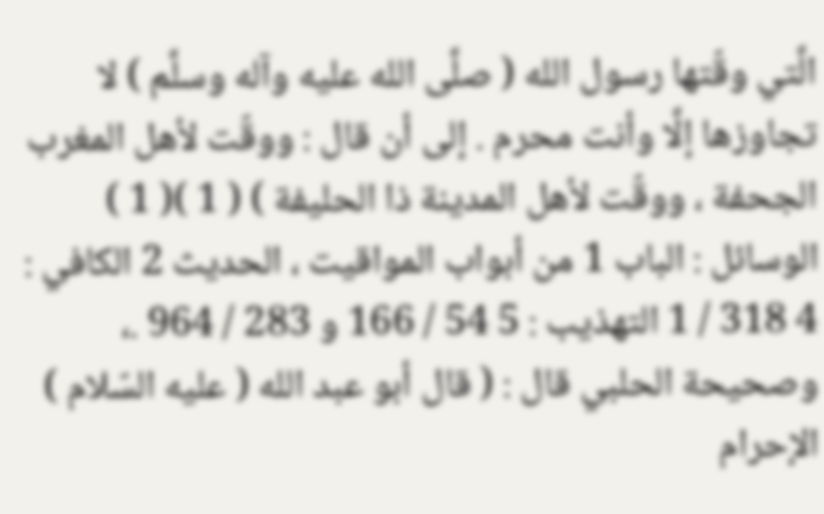الَّتي وقّتها رسول الله ( صلَّى الله عليه وآله وسلَّم ) لا تجاوزها إلَّا وأنت محرم . إلى أن قال : ووقّت لأهل المغرب الجحفة ، ووقّت لأهل المدينة ذا الحليفة ) ( 1 )( 1 ) الوسائل : الباب 1 من أبواب المواقيت ، الحديث 2 الكافي : 4 318 / 1 التهذيب : 5 54 / 166 و 283 / 964 .، وصحيحة الحلبي قال : ( قال أبو عبد الله ( عليه السّلام ) الإحرام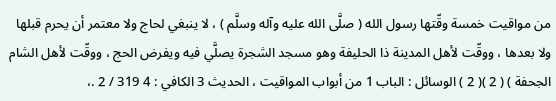من مواقيت خمسة وقّتها رسول الله ( صلَّى الله عليه وآله وسلَّم ) ، لا ينبغي لحاج ولا معتمر أن يحرم قبلها ولا بعدها ، ووقّت لأهل المدينة ذا الحليفة وهو مسجد الشجرة يصلَّي فيه ويفرض الحج ، ووقّت لأهل الشام الجحفة ) ( 2 )( 2 ) الوسائل : الباب 1 من أبواب المواقيت ، الحديث 3 الكافي : 4 319 / 2 .،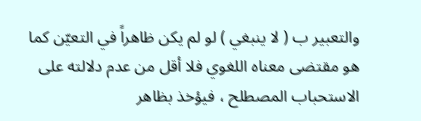والتعبير ب ( لا ينبغي ) لو لم يكن ظاهراً في التعيّن كما هو مقتضى معناه اللغوي فلا أقل من عدم دلالته على الاستحباب المصطلح ، فيؤخذ بظاهر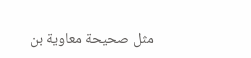مثل صحيحة معاوية بن